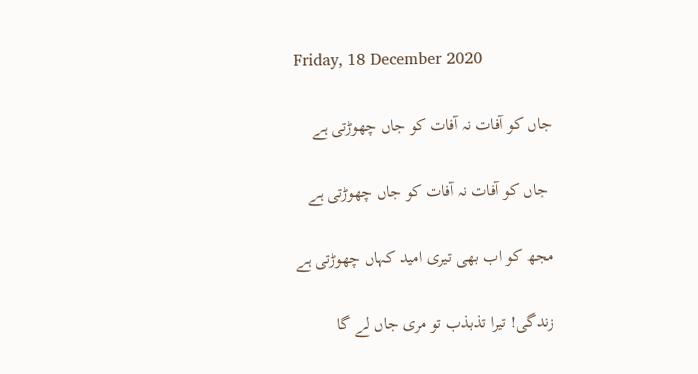Friday, 18 December 2020

جاں کو آفات نہ آفات کو جاں چھوڑتی ہے

 جاں کو آفات نہ آفات کو جاں چھوڑتی ہے

مجھ کو اب بھی تیری امید کہاں چھوڑتی ہے

زندگی! تیرا تذبذب تو مری جاں لے گا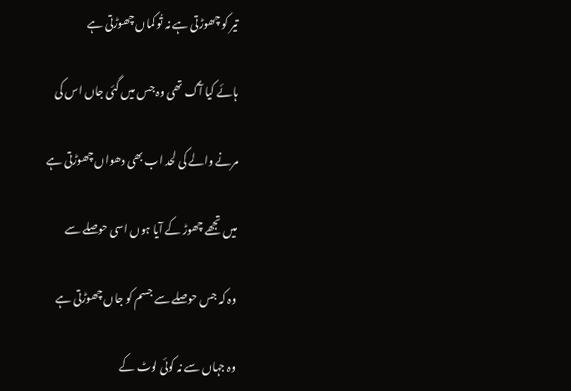تیر کو چھوڑتی ہے نہ تُو کماں چھوڑتی ہے

ہائے کیا آگ تھی وہ جس میں گئی جاں اس کی

مرنے والے کی لحد اب بھی دھواں چھوڑتی ہے

میں تجھے چھوڑ کے آیا ہوں اسی حوصلے سے

وہ کہ جس حوصلے سے جسم کو جاں چھوڑتی ہے

وہ جہاں سے نہ کوئی لوٹ کے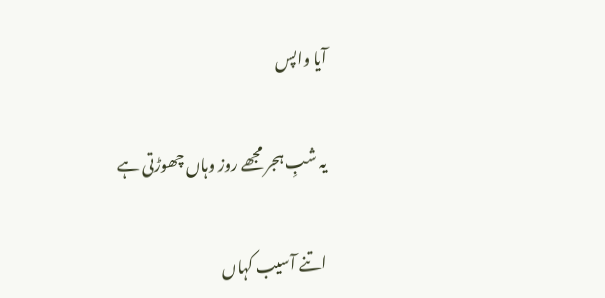آیا واپس

یہ شبِ ہجر مجھے روز وہاں چھوڑتی ہے

اتنے آسیب کہاں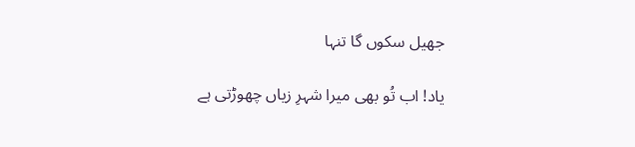جھیل سکوں گا تنہا

یاد! اب تُو بھی میرا شہرِ زیاں چھوڑتی ہے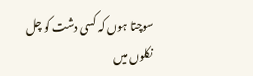سوچتا ہوں کہ کسی دشت کو چل نکلوں میں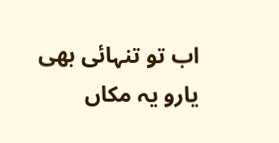اب تو تنہائی بھی یارو یہ مکاں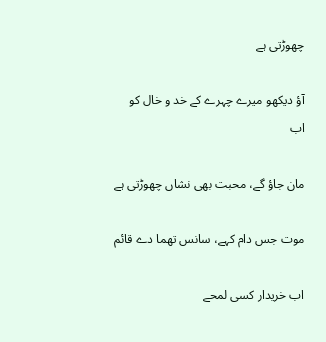چھوڑتی ہے

آؤ دیکھو میرے چہرے کے خد و خال کو اب

مان جاؤ گے، محبت بھی نشاں چھوڑتی ہے

موت جس دام کہے، سانس تھما دے قائم

اب خریدار کسی لمحے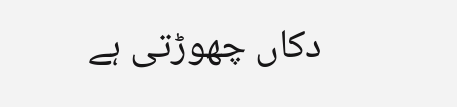دکاں چھوڑتی ہے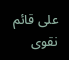علی قائم نقوی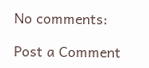No comments:

Post a Comment